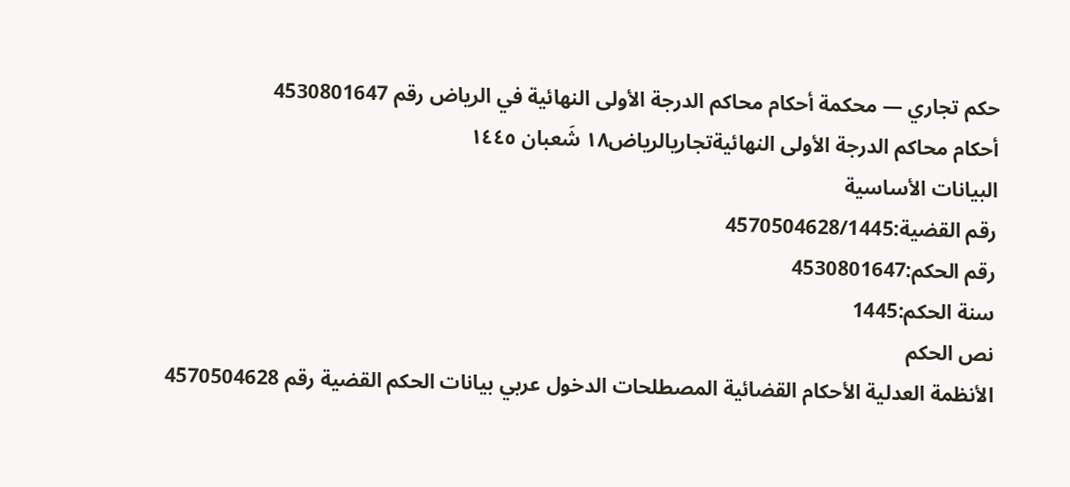حكم تجاري — محكمة أحكام محاكم الدرجة الأولى النهائية في الرياض رقم 4530801647
أحكام محاكم الدرجة الأولى النهائيةتجاريالرياض١٨ شَعبان ١٤٤٥
البيانات الأساسية
رقم القضية:4570504628/1445
رقم الحكم:4530801647
سنة الحكم:1445
نص الحكم
الأنظمة العدلية الأحكام القضائية المصطلحات الدخول عربي بيانات الحكم القضية رقم 4570504628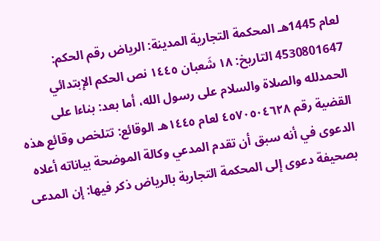لعام 1445هـ المحكمة التجارية المدينة: الرياض رقم الحكم: 4530801647 التاريخ: ١٨ شَعبان ١٤٤٥ نص الحكم الإبتدائي الحمدلله والصلاة والسلام على رسول الله، أما بعد: بناءا على القضية رقم ٤٥٧٠٥٠٤٦٢٨ لعام ١٤٤٥هـ الوقائع: تتلخص وقائع هذه الدعوى في أنه سبق أن تقدم المدعي وكالة الموضحة بياناته أعلاه بصحيفة دعوى إلى المحكمة التجارية بالرياض ذكر فيها: إن المدعى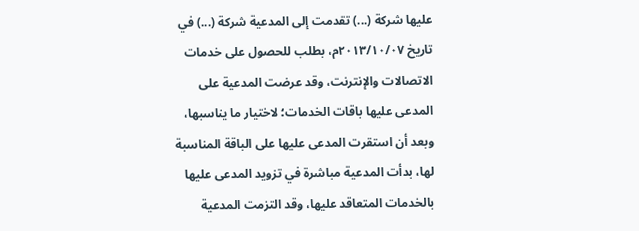عليها شركة (...) تقدمت إلى المدعية شركة (...) في تاريخ ٢٠١٣/١٠/٠٧م، بطلب للحصول على خدمات الاتصالات والإنترنت، وقد عرضت المدعية على المدعى عليها باقات الخدمات؛ لاختيار ما يناسبها، وبعد أن استقرت المدعى عليها على الباقة المناسبة لها، بدأت المدعية مباشرة في تزويد المدعى عليها بالخدمات المتعاقد عليها، وقد التزمت المدعية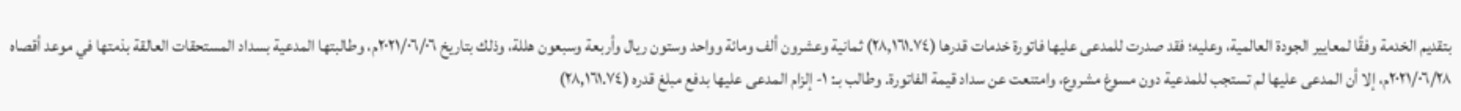بتقديم الخدمة وفقًا لمعايير الجودة العالمية، وعليه؛ فقد صدرت للمدعى عليها فاتورة خدمات قدرها (٢٨,١٦١.٧٤) ثمانية وعشرون ألف ومائة وواحد وستون ريال وأربعة وسبعون هللة، وذلك بتاريخ ٢٠٢١/٠٦/٠٦م، وطالبتها المدعية بسداد المستحقات العالقة بذمتها في موعد أقصاه ٢٠٢١/٠٦/٢٨م، إلا أن المدعى عليها لم تستجب للمدعية دون مسوغ مشروع، وامتنعت عن سداد قيمة الفاتورة. وطالب بـ: ١- إلزام المدعى عليها بدفع مبلغ قدره (٢٨,١٦١.٧٤)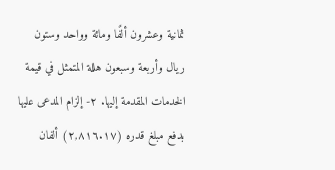ثمانية وعشرون ألفًا ومائة وواحد وستون ريال وأربعة وسبعون هللة المتمثل في قيمة الخدمات المقدمة إليها. ٢- إلزام المدعى عليها بدفع مبلغ قدره (٢,٨١٦.١٧) ألفان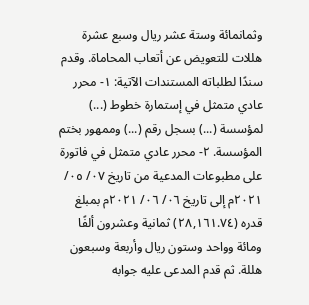وثمانمائة وستة عشر ريال وسبع عشرة هللات للتعويض عن أتعاب المحاماة. وقدم سندًا لطلباته المستندات الآتية: ١- محرر عادي متمثل في إستمارة خطوط (...) لمؤسسة (...) بسجل رقم (...) وممهور بختم المؤسسة. ٢- محرر عادي متمثل في فاتورة على مطبوعات المدعية من تاريخ ٠٧/ ٠٥/ ٢٠٢١م إلى تاريخ ٠٦/ ٠٦/ ٢٠٢١م بمبلغ قدره (٢٨,١٦١.٧٤) ثمانية وعشرون ألفًا ومائة وواحد وستون ريال وأربعة وسبعون هللة. ثم قدم المدعى عليه جوابه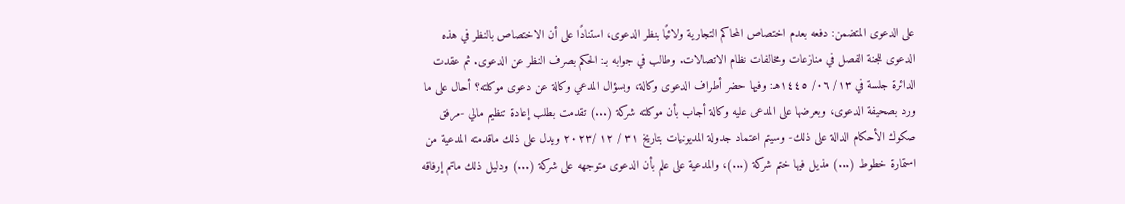على الدعوى المتضمن: دفعه بعدم اختصاص المحاكم التجارية ولائيًا بنظر الدعوى، استنادًا على أن الاختصاص بالنظر في هذه الدعوى للجنة الفصل في منازعات ومخالفات نظام الاتصالات. وطالب في جوابه بـ: الحكم بصرف النظر عن الدعوى. ثم عقدت الدائرة جلسة في ١٣/ ٠٦/ ١٤٤٥هـ: وفيها حضر أطراف الدعوى وكالة، وبسؤال المدعي وكالة عن دعوى موكلته؟ أحال على ما ورد بصحيفة الدعوى، وبعرضها على المدعى عليه وكالة أجاب بأن موكلته شركة (...) تقدمت بطلب إعادة تنظيم مالي -مرفق صكوك الأحكام الدالة على ذلك- وسيتم اعتماد جدولة المديونيات بتاريخ ٣١ / ١٢ /٢٠٢٣ ويدل على ذلك ماقدمته المدعية من استمارة خطوط (...) مذيل فيها ختم شركة (...)، والمدعية على علم بأن الدعوى متوجهه على شركة (...) ودليل ذلك ماتم إرفاقه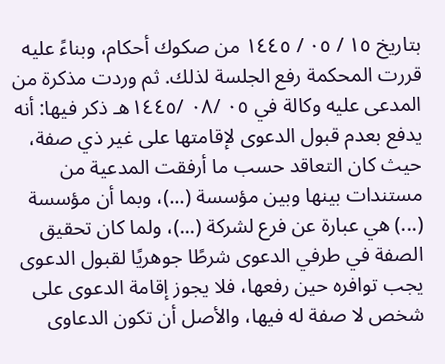بتاريخ ١٥ / ٠٥ / ١٤٤٥ من صكوك أحكام، وبناءً عليه قررت المحكمة رفع الجلسة لذلك. ثم وردت مذكرة من المدعى عليه وكالة في ٠٥ /٠٨ /١٤٤٥هـ ذكر فيها: أنه يدفع بعدم قبول الدعوى لإقامتها على غير ذي صفة، حيث كان التعاقد حسب ما أرفقت المدعية من مستندات بينها وبين مؤسسة (...)، وبما أن مؤسسة (...) هي عبارة عن فرع لشركة (...)، ولما كان تحقيق الصفة في طرفي الدعوى شرطًا جوهريًا لقبول الدعوى يجب توافره حين رفعها، فلا يجوز إقامة الدعوى على شخص لا صفة له فيها، والأصل أن تكون الدعاوى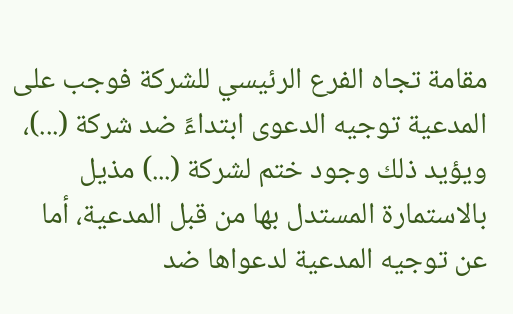مقامة تجاه الفرع الرئيسي للشركة فوجب على المدعية توجيه الدعوى ابتداءً ضد شركة (...)، ويؤيد ذلك وجود ختم لشركة (...) مذيل بالاستمارة المستدل بها من قبل المدعية، أما عن توجيه المدعية لدعواها ضد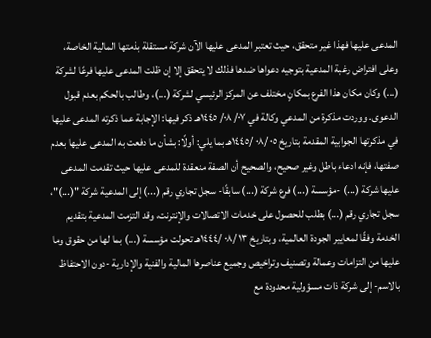المدعى عليها فهذا غير متحقق، حيث تعتبر المدعى عليها الآن شركة مستقلة بذمتها المالية الخاصة، وعلى افتراض رغبة المدعية بتوجيه دعواها ضدها فذلك لا يتحقق إلا إن ظلت المدعى عليها فرعًا لشركة (...) وكان مكان هذا الفرع بمكانٍ مختلف عن المركز الرئيسي لشركة (...)، وطالب بالحكم بعدم قبول الدعوى. ووردت مذكرة من المدعي وكالة في ٠٧/ ٠٨/ ١٤٤٥هـ ذكر فيها: الإجابة عما ذكرته المدعى عليها في مذكرتها الجوابية المقدمة بتاريخ ٠٥ /٠٨ /١٤٤٥هـ بما يلي: أولًا: بشأن ما دفعت به المدعى عليها بعدم صفتها، فإنه ادعاء باطل وغير صحيح، والصحيح أن الصفة منعقدة للمدعى عليها حيث تقدمت المدعى عليها شركة (...) -مؤسسة (...) فرع شركة (...) سابقًا- سجل تجاري رقم (...) إلى المدعية شركة "(...)"، سجل تجاري رقم (...) بطلب للحصول على خدمات الاتصالات والإنترنت، وقد التزمت المدعية بتقديم الخدمة وفقًا لمعايير الجودة العالمية، وبتاريخ ١٣ /٠٨ /١٤٤٤هـ تحولت مؤسسة (...) بما لها من حقوق وما عليها من التزامات وعمالة وتصنيف وتراخيص وجميع عناصرها المالية والفنية والإدارية -دون الاحتفاظ بالاسم- إلى شركة ذات مسؤولية محدودة مع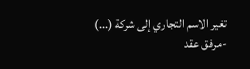تغير الاسم التجاري إلى شركة (...) -مرفق عقد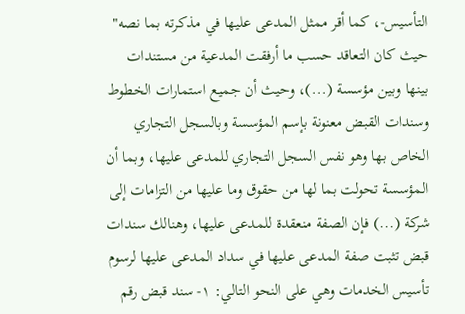التأسيس-، كما أقر ممثل المدعى عليها في مذكرته بما نصه" حيث كان التعاقد حسب ما أرفقت المدعية من مستندات بينها وبين مؤسسة (...)، وحيث أن جميع استمارات الخطوط وسندات القبض معنونة بإسم المؤسسة وبالسجل التجاري الخاص بها وهو نفس السجل التجاري للمدعى عليها، وبما أن المؤسسة تحولت بما لها من حقوق وما عليها من التزامات إلى شركة (...) فإن الصفة منعقدة للمدعى عليها، وهنالك سندات قبض تثبت صفة المدعى عليها في سداد المدعى عليها لرسوم تأسيس الخدمات وهي على النحو التالي: ١- سند قبض رقم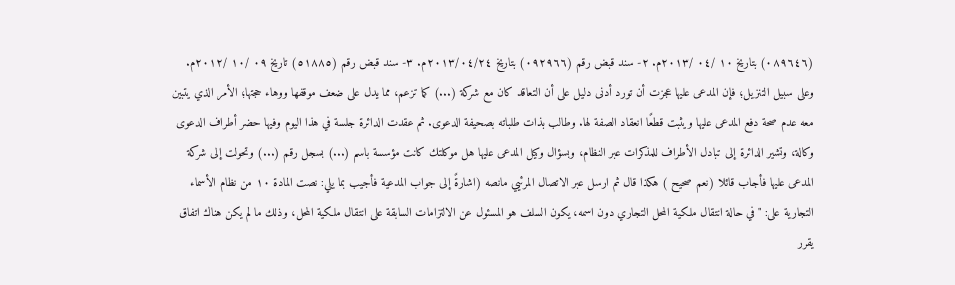(٠٨٩٦٤٦) بتاريخ ١٠ /٠٤ /٢٠١٣م. ٢- سند قبض رقم (٠٩٢٩٦٦) بتاريخ ٢٠١٣/٠٤/٢٤م. ٣- سند قبض رقم (٥١٨٨٥) تاريخ ٠٩ /١٠ /٢٠١٢م. وعلى سبيل التنزيل؛ فإن المدعى عليها عجزت أن تورد أدنى دليل على أن التعاقد كان مع شركة (...) كما تزعم، مما يدل على ضعف موقفها ووهاء حجتها؛ الأمر الذي يتبين معه عدم صحة دفع المدعى عليها ويثبت قطعًا انعقاد الصفة لها. وطالب بذات طلباته بصحيفة الدعوى. ثم عقدت الدائرة جلسة في هذا اليوم وفيها حضر أطراف الدعوى وكالة، وتشير الدائرة إلى تبادل الأطراف للمذكرات عبر النظام، وبسؤال وكيل المدعى عليها هل موكلتك كانت مؤسسة باسم (...) بسجل رقم (...) وتحولت إلى شركة المدعى عليها فأجاب قائلا (نعم صحيح ) هكذا قال ثم ارسل عبر الاتصال المرئيي مانصه (اشارةً إلى جواب المدعية فأجيب بما يلي: نصت المادة ١٠ من نظام الأسماء التجارية على: "في حالة انتقال ملكية المحل التجاري دون اسمه، يكون السلف هو المسئول عن الالتزامات السابقة على انتقال ملكية المحل، وذلك ما لم يكن هناك اتفاق يقرر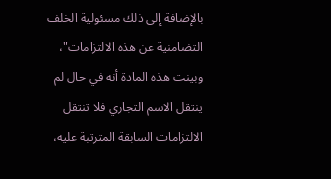بالإضافة إلى ذلك مسئولية الخلف التضامنية عن هذه الالتزامات"، وبينت هذه المادة أنه في حال لم ينتقل الاسم التجاري فلا تنتقل الالتزامات السابقة المترتبة عليه،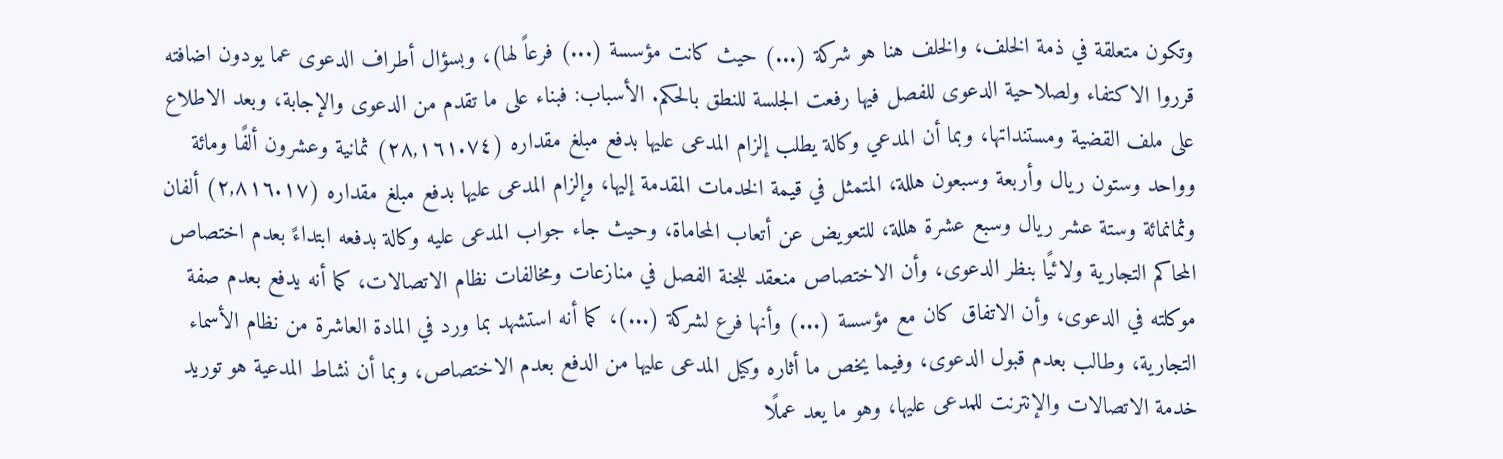وتكون متعلقة في ذمة الخلف، والخلف هنا هو شركة (...) حيث كانت مؤسسة (...) فرعاً لها)، وبسؤال أطراف الدعوى عما يودون اضافته قرروا الاكتفاء ولصلاحية الدعوى للفصل فيها رفعت الجلسة للنطق بالحكم. الأسباب: فبناء على ما تقدم من الدعوى والإجابة، وبعد الاطلاع على ملف القضية ومستنداتها، وبما أن المدعي وكالة يطلب إلزام المدعى عليها بدفع مبلغ مقداره (٢٨,١٦١.٧٤) ثمانية وعشرون ألفًا ومائة وواحد وستون ريال وأربعة وسبعون هللة، المتمثل في قيمة الخدمات المقدمة إليها، وإلزام المدعى عليها بدفع مبلغ مقداره (٢,٨١٦.١٧) ألفان وثمانمائة وستة عشر ريال وسبع عشرة هللة، للتعويض عن أتعاب المحاماة، وحيث جاء جواب المدعى عليه وكالة بدفعه ابتداءً بعدم اختصاص المحاكم التجارية ولائيًا بنظر الدعوى، وأن الاختصاص منعقد للجنة الفصل في منازعات ومخالفات نظام الاتصالات، كما أنه يدفع بعدم صفة موكلته في الدعوى، وأن الاتفاق كان مع مؤسسة (...) وأنها فرع لشركة (...)، كما أنه استشهد بما ورد في المادة العاشرة من نظام الأسماء التجارية، وطالب بعدم قبول الدعوى، وفيما يخص ما أثاره وكيل المدعى عليها من الدفع بعدم الاختصاص، وبما أن نشاط المدعية هو توريد خدمة الاتصالات والإنترنت للمدعى عليها، وهو ما يعد عملًا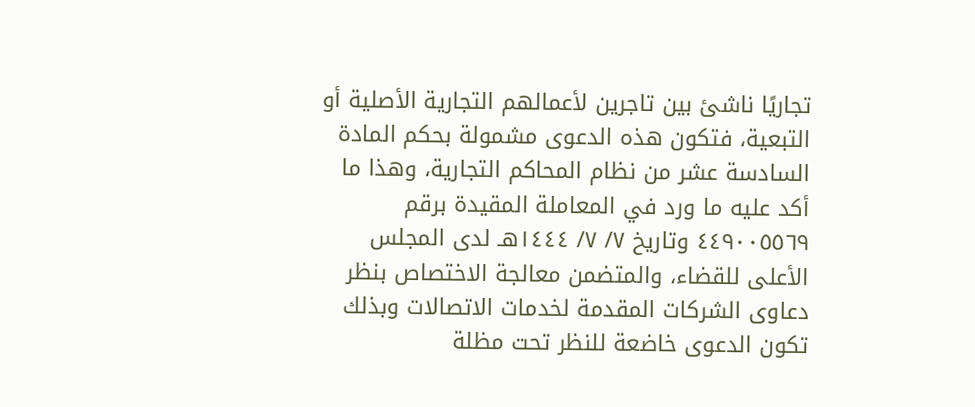تجاريًا ناشئ بين تاجرين لأعمالهم التجارية الأصلية أو التبعية، فتكون هذه الدعوى مشمولة بحكم المادة السادسة عشر من نظام المحاكم التجارية، وهذا ما أكد عليه ما ورد في المعاملة المقيدة برقم ٤٤٩٠٠٥٥٦٩ وتاريخ ٧/ ٧/ ١٤٤٤هـ لدى المجلس الأعلى للقضاء، والمتضمن معالجة الاختصاص بنظر دعاوى الشركات المقدمة لخدمات الاتصالات وبذلك تكون الدعوى خاضعة للنظر تحت مظلة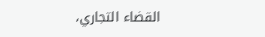القضاء التجاري،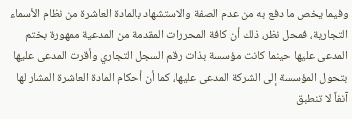وفيما يخص ما دفع به من عدم الصفة والاستشهاد بالمادة العاشرة من نظام الأسماء التجارية، فمحل نظر، ذلك أن كافة المحررات المقدمة من المدعية ممهورة بختم المدعى عليها حينما كانت مؤسسة بذات رقم السجل التجاري وأقرت المدعى عليها بتحول المؤسسة إلى الشركة المدعى عليها، كما أن أحكام المادة العاشرة المشار لها آنفاً لا تنطبق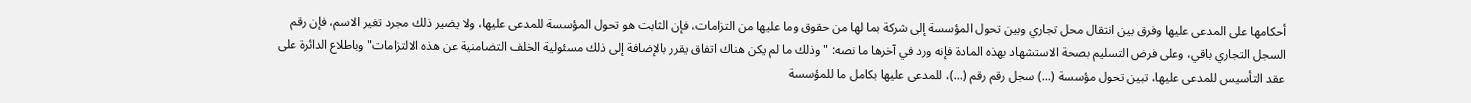أحكامها على المدعى عليها وفرق بين انتقال محل تجاري وبين تحول المؤسسة إلى شركة بما لها من حقوق وما عليها من التزامات، فإن الثابت هو تحول المؤسسة للمدعى عليها، ولا يضير ذلك مجرد تغير الاسم، فإن رقم السجل التجاري باقي، وعلى فرض التسليم بصحة الاستشهاد بهذه المادة فإنه ورد في آخرها ما نصه: "وذلك ما لم يكن هناك اتفاق يقرر بالإضافة إلى ذلك مسئولية الخلف التضامنية عن هذه الالتزامات" وباطلاع الدائرة على عقد التأسيس للمدعى عليها، تبين تحول مؤسسة (...) سجل رقم رقم (...)، للمدعى عليها بكامل ما للمؤسسة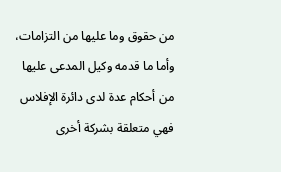من حقوق وما عليها من التزامات، وأما ما قدمه وكيل المدعى عليها من أحكام عدة لدى دائرة الإفلاس فهي متعلقة بشركة أخرى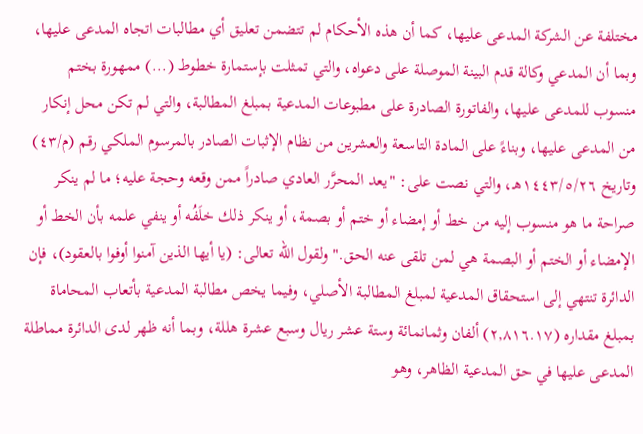مختلفة عن الشركة المدعى عليها، كما أن هذه الأحكام لم تتضمن تعليق أي مطالبات اتجاه المدعى عليها، وبما أن المدعي وكالة قدم البينة الموصلة على دعواه، والتي تمثلت بإستمارة خطوط (...) ممهورة بختم منسوب للمدعى عليها، والفاتورة الصادرة على مطبوعات المدعية بمبلغ المطالبة، والتي لم تكن محل إنكار من المدعى عليها، وبناءً على المادة التاسعة والعشرين من نظام الإثبات الصادر بالمرسوم الملكي رقم (م/٤٣) وتاريخ ١٤٤٣/٥/٢٦هـ، والتي نصت على: "يعد المحرَّر العادي صادراً ممن وقعه وحجة عليه؛ ما لم ينكر صراحة ما هو منسوب إليه من خط أو إمضاء أو ختم أو بصمة، أو ينكر ذلك خلَفُه أو ينفي علمه بأن الخط أو الإمضاء أو الختم أو البصمة هي لمن تلقى عنه الحق." ولقول الله تعالى: (يا أيها الذين آمنوا أوفوا بالعقود)، فإن الدائرة تنتهي إلى استحقاق المدعية لمبلغ المطالبة الأصلي، وفيما يخص مطالبة المدعية بأتعاب المحاماة بمبلغ مقداره (٢,٨١٦.١٧) ألفان وثمانمائة وستة عشر ريال وسبع عشرة هللة، وبما أنه ظهر لدى الدائرة مماطلة المدعى عليها في حق المدعية الظاهر، وهو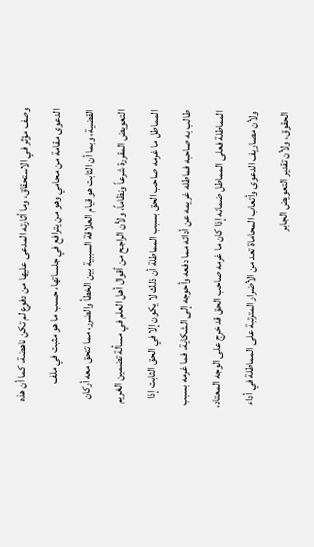وصف مؤثر في الاستحقاق، وما أثارته المدعى عليها من دفوع لم تكن ناهضة، كما أن هذه الدعوى مقامة من محامي وهو من يترافع في جلساتها، حسب ما هو مثبت في ملف القضية، وبما أن الثابت هو قيام العلاقة السببية بين الخطأ والضرر، مما تتحق معه أركان التعويض المقررة شرعاً ونظاماً، ولأن الراجح من أقوال أهل العلم في مسألة تضمين الغريم المماطل ما غرمه صاحب الحق بسبب المماطلة أن ذلك لا يكون إلا في الحق الثابت إذا طالب به صاحبه فماطله غريمه عن أدائه مما دفعه وأحوجه إلى الشكاية، فما غرمه بسبب المماطلة فعلى المماطل ضمانه إذا كان ما غرمه صاحب الحق قد خرج على الوجه المعتاد، ولأن مصاريف الدعوى وأتعاب المحاماة تعد من الأضرار المترتبة على المماطلة في أداء الحقوق، ولأن تقدير التعويض الجابر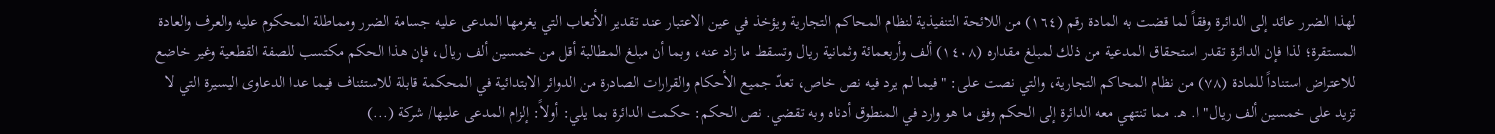لهذا الضرر عائد إلى الدائرة وفقاً لما قضت به المادة رقم (١٦٤) من اللائحة التنفيذية لنظام المحاكم التجارية ويؤخذ في عين الاعتبار عند تقدير الأتعاب التي يغرمها المدعى عليه جسامة الضرر ومماطلة المحكوم عليه والعرف والعادة المستقرة؛ لذا فإن الدائرة تقدر استحقاق المدعية من ذلك لمبلغ مقداره (١٤٠٨) ألف وأربعمائة وثمانية ريال وتسقط ما زاد عنه، وبما أن مبلغ المطالبة أقل من خمسين ألف ريال، فإن هذا الحكم مكتسب للصفة القطعية وغير خاضع للاعتراض استناداً للمادة (٧٨) من نظام المحاكم التجارية، والتي نصت على: "فيما لم يرد فيه نص خاص، تعدّ جميع الأحكام والقرارات الصادرة من الدوائر الابتدائية في المحكمة قابلة للاستئناف فيما عدا الدعاوى اليسيرة التي لا تزيد على خمسين ألف ريال" ا. هـ. مما تنتهي معه الدائرة إلى الحكم وفق ما هو وارد في المنطوق أدناه وبه تقضي. نص الحكم: حكمت الدائرة بما يلي: أولاً: إلزام المدعى عليها/ شركة (...)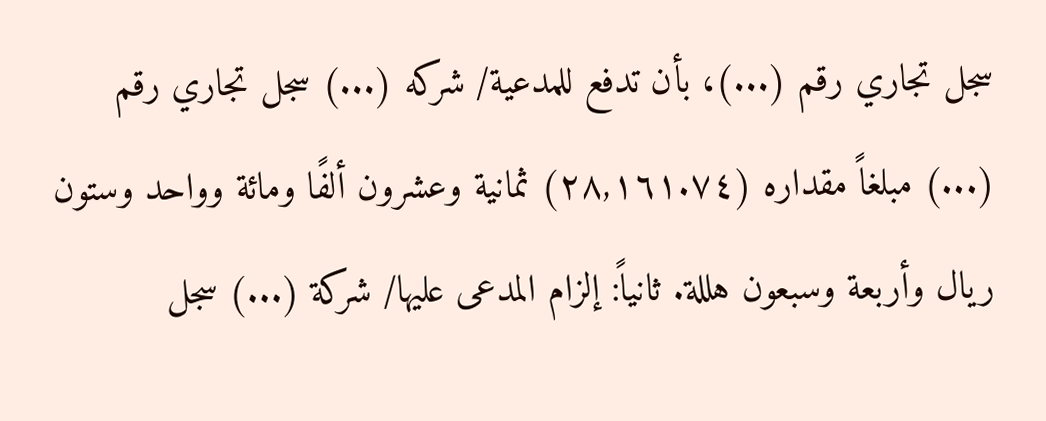سجل تجاري رقم (...)، بأن تدفع للمدعية/ شركه (...) سجل تجاري رقم (...) مبلغاً مقداره (٢٨,١٦١.٧٤) ثمانية وعشرون ألفًا ومائة وواحد وستون ريال وأربعة وسبعون هللة. ثانياً: إلزام المدعى عليها/ شركة (...) سجل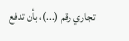تجاري رقم (...)، بأن تدفع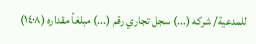للمدعية/ شركه (...) سجل تجاري رقم (...) مبلغاً مقداره (١٤٠٨)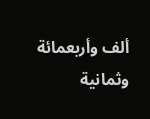ألف وأربعمائة وثمانية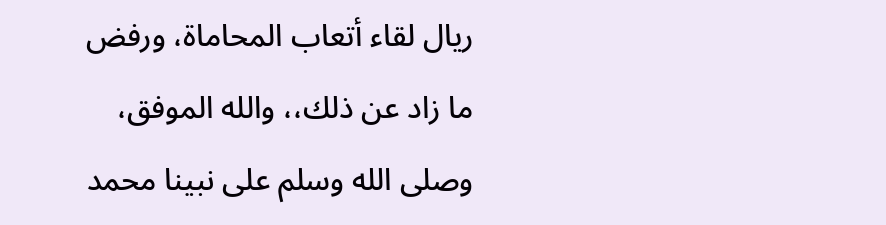ريال لقاء أتعاب المحاماة، ورفض ما زاد عن ذلك،، والله الموفق، وصلى الله وسلم على نبينا محمد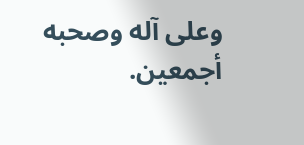وعلى آله وصحبه أجمعين.